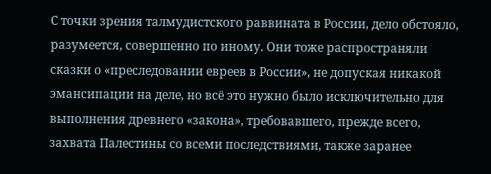С точки зрения талмудистского раввината в России, дело обстояло, разумеется, совершенно по иному. Они тоже распространяли сказки о «преследовании евреев в России», не допуская никакой эмансипации на деле, но всё это нужно было исключительно для выполнения древнего «закона», требовавшего, прежде всего, захвата Палестины со всеми последствиями, также заранее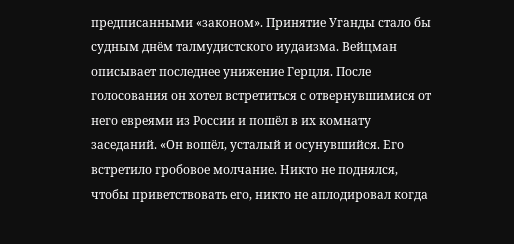предписанными «законом». Принятие Уганды стало бы судным днём талмудистского иудаизма. Вейцман описывает последнее унижение Герцля. После голосования он хотел встретиться с отвернувшимися от него евреями из России и пошёл в их комнату заседаний. «Он вошёл, усталый и осунувшийся. Его встретило гробовое молчание. Никто не поднялся, чтобы приветствовать его, никто не аплодировал когда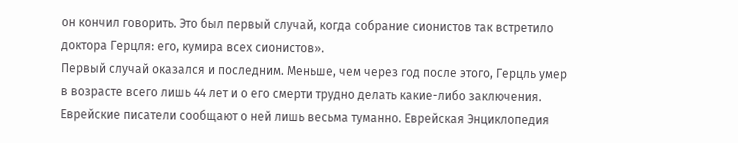он кончил говорить. Это был первый случай, когда собрание сионистов так встретило доктора Герцля: его, кумира всех сионистов».
Первый случай оказался и последним. Меньше, чем через год после этого, Герцль умер в возрасте всего лишь 44 лет и о его смерти трудно делать какие-либо заключения. Еврейские писатели сообщают о ней лишь весьма туманно. Еврейская Энциклопедия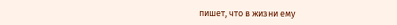пишет, что в жизни ему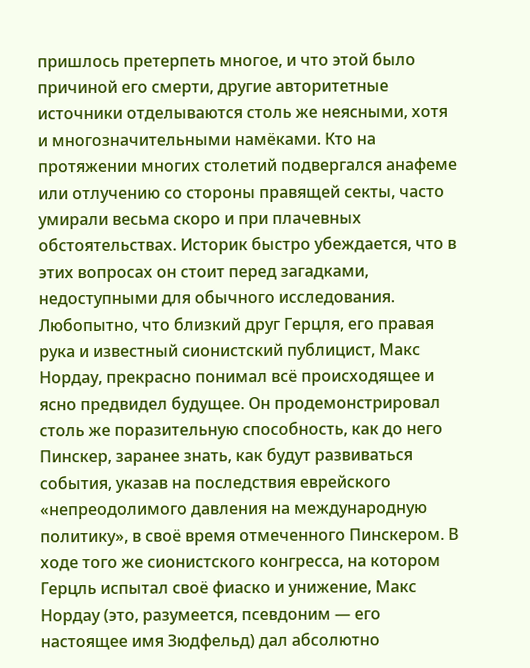пришлось претерпеть многое, и что этой было причиной его смерти, другие авторитетные источники отделываются столь же неясными, хотя и многозначительными намёками. Кто на протяжении многих столетий подвергался анафеме или отлучению со стороны правящей секты, часто умирали весьма скоро и при плачевных обстоятельствах. Историк быстро убеждается, что в этих вопросах он стоит перед загадками, недоступными для обычного исследования.
Любопытно, что близкий друг Герцля, его правая рука и известный сионистский публицист, Макс Нордау, прекрасно понимал всё происходящее и ясно предвидел будущее. Он продемонстрировал столь же поразительную способность, как до него Пинскер, заранее знать, как будут развиваться события, указав на последствия еврейского «непреодолимого давления на международную политику», в своё время отмеченного Пинскером. В ходе того же сионистского конгресса, на котором Герцль испытал своё фиаско и унижение, Макс Нордау (это, разумеется, псевдоним — его настоящее имя Зюдфельд) дал абсолютно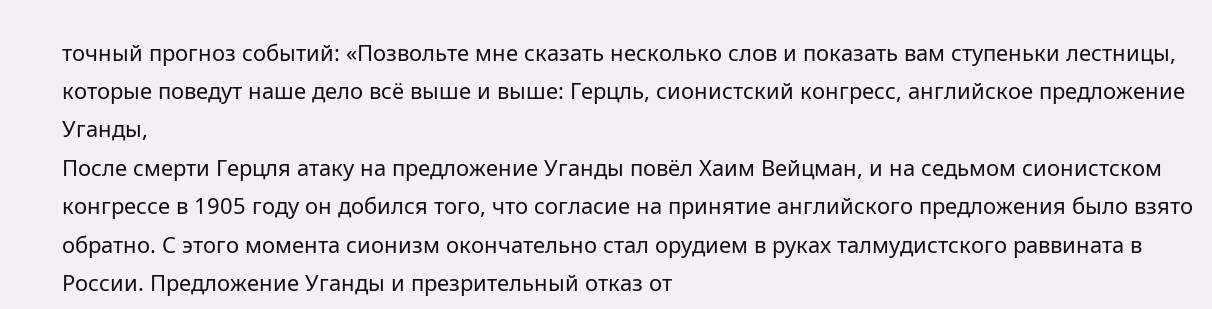точный прогноз событий: «Позвольте мне сказать несколько слов и показать вам ступеньки лестницы, которые поведут наше дело всё выше и выше: Герцль, сионистский конгресс, английское предложение Уганды,
После смерти Герцля атаку на предложение Уганды повёл Хаим Вейцман, и на седьмом сионистском конгрессе в 1905 году он добился того, что согласие на принятие английского предложения было взято обратно. С этого момента сионизм окончательно стал орудием в руках талмудистского раввината в России. Предложение Уганды и презрительный отказ от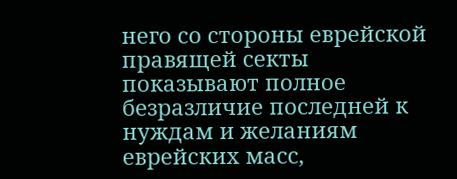него со стороны еврейской правящей секты показывают полное безразличие последней к нуждам и желаниям еврейских масс,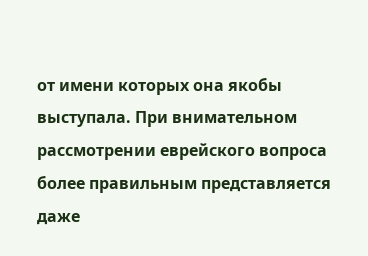от имени которых она якобы выступала. При внимательном рассмотрении еврейского вопроса более правильным представляется даже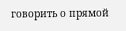говорить о прямой